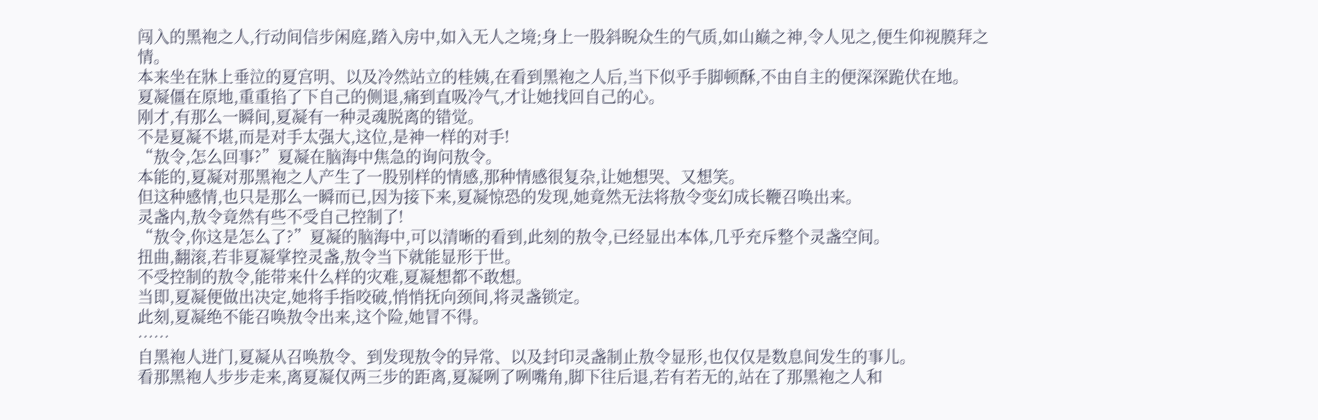闯入的黑袍之人,行动间信步闲庭,踏入房中,如入无人之境;身上一股斜睨众生的气质,如山巅之神,令人见之,便生仰视膜拜之情。
本来坐在牀上垂泣的夏宫明、以及冷然站立的桂姨,在看到黑袍之人后,当下似乎手脚顿酥,不由自主的便深深跪伏在地。
夏凝僵在原地,重重掐了下自己的侧退,痛到直吸冷气,才让她找回自己的心。
刚才,有那么一瞬间,夏凝有一种灵魂脱离的错觉。
不是夏凝不堪,而是对手太强大,这位,是神一样的对手!
“敖令,怎么回事?”夏凝在脑海中焦急的询问敖令。
本能的,夏凝对那黑袍之人产生了一股别样的情感,那种情感很复杂,让她想哭、又想笑。
但这种感情,也只是那么一瞬而已,因为接下来,夏凝惊恐的发现,她竟然无法将敖令变幻成长鞭召唤出来。
灵盏内,敖令竟然有些不受自己控制了!
“敖令,你这是怎么了?”夏凝的脑海中,可以清晰的看到,此刻的敖令,已经显出本体,几乎充斥整个灵盏空间。
扭曲,翻滚,若非夏凝掌控灵盏,敖令当下就能显形于世。
不受控制的敖令,能带来什么样的灾难,夏凝想都不敢想。
当即,夏凝便做出决定,她将手指咬破,悄悄抚向颈间,将灵盏锁定。
此刻,夏凝绝不能召唤敖令出来,这个险,她冒不得。
……
自黑袍人进门,夏凝从召唤敖令、到发现敖令的异常、以及封印灵盏制止敖令显形,也仅仅是数息间发生的事儿。
看那黑袍人步步走来,离夏凝仅两三步的距离,夏凝咧了咧嘴角,脚下往后退,若有若无的,站在了那黑袍之人和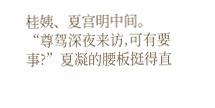桂姨、夏宫明中间。
“尊驾深夜来访,可有要事?”夏凝的腰板挺得直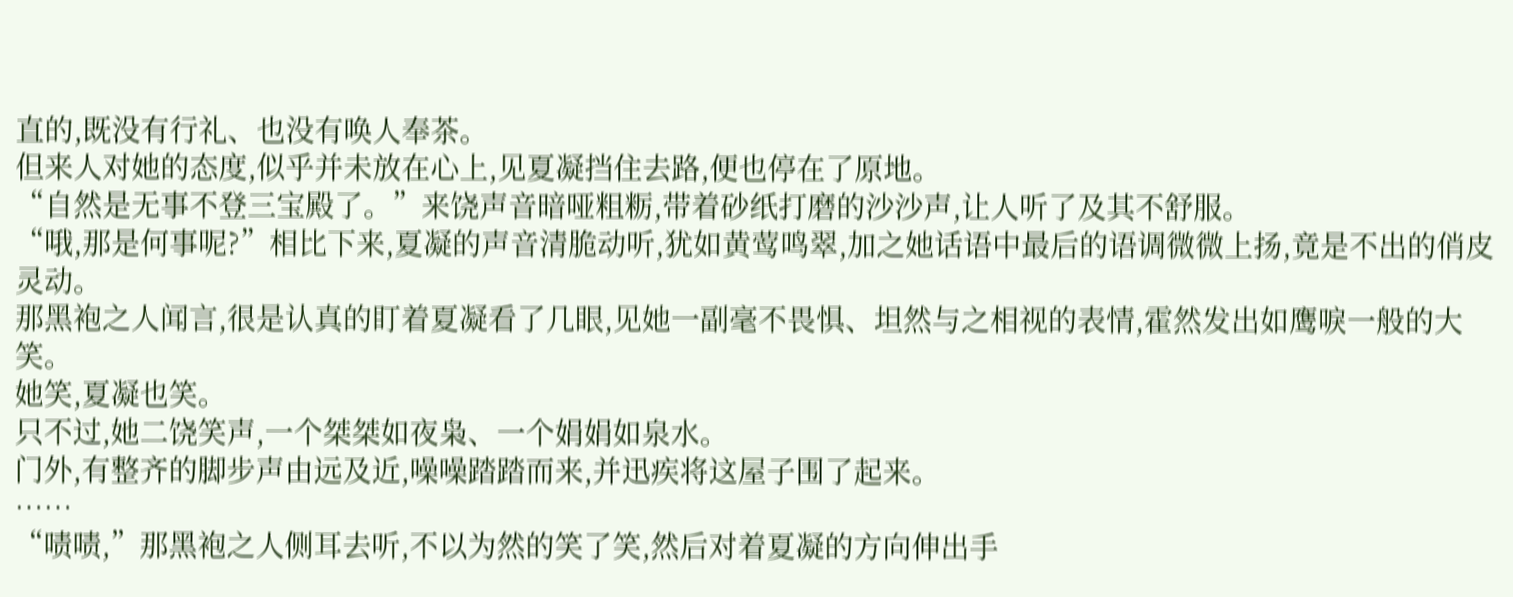直的,既没有行礼、也没有唤人奉茶。
但来人对她的态度,似乎并未放在心上,见夏凝挡住去路,便也停在了原地。
“自然是无事不登三宝殿了。”来饶声音暗哑粗粝,带着砂纸打磨的沙沙声,让人听了及其不舒服。
“哦,那是何事呢?”相比下来,夏凝的声音清脆动听,犹如黄莺鸣翠,加之她话语中最后的语调微微上扬,竟是不出的俏皮灵动。
那黑袍之人闻言,很是认真的盯着夏凝看了几眼,见她一副毫不畏惧、坦然与之相视的表情,霍然发出如鹰唳一般的大笑。
她笑,夏凝也笑。
只不过,她二饶笑声,一个桀桀如夜枭、一个娟娟如泉水。
门外,有整齐的脚步声由远及近,噪噪踏踏而来,并迅疾将这屋子围了起来。
……
“啧啧,”那黑袍之人侧耳去听,不以为然的笑了笑,然后对着夏凝的方向伸出手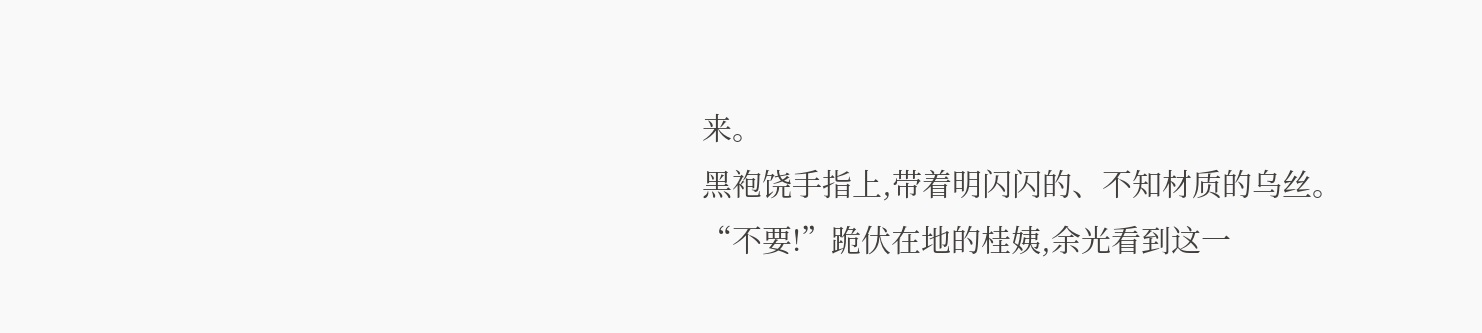来。
黑袍饶手指上,带着明闪闪的、不知材质的乌丝。
“不要!”跪伏在地的桂姨,余光看到这一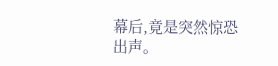幕后,竟是突然惊恐出声。